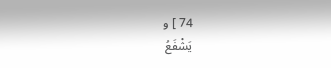74 ] و
يَشْفَعُ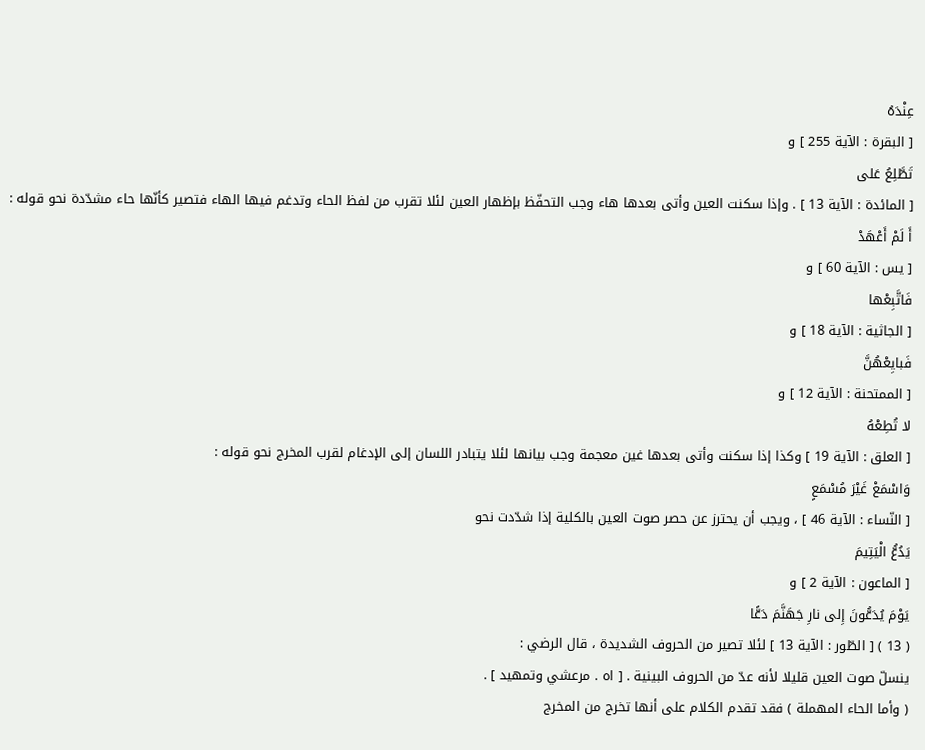عِنْدَهُ
[ البقرة : الآية 255 ] و
تَطَّلِعُ عَلى
[ المائدة : الآية 13 ] . وإذا سكنت العين وأتى بعدها هاء وجب التحفّظ بإظهار العين لئلا تقرب من لفظ الحاء وتدغم فيها الهاء فتصير كأنّها حاء مشدّدة نحو قوله :
أَ لَمْ أَعْهَدْ
[ يس : الآية 60 ] و
فَاتَّبِعْها
[ الجاثية : الآية 18 ] و
فَبايِعْهُنَّ
[ الممتحنة : الآية 12 ] و
لا تُطِعْهُ
[ العلق : الآية 19 ] وكذا إذا سكنت وأتى بعدها غين معجمة وجب بيانها لئلا يتبادر اللسان إلى الإدغام لقرب المخرج نحو قوله :
وَاسْمَعْ غَيْرَ مُسْمَعٍ
[ النّساء : الآية 46 ] ، ويجب أن يحترز عن حصر صوت العين بالكلية إذا شدّدت نحو
يَدُعُّ الْيَتِيمَ
[ الماعون : الآية 2 ] و
يَوْمَ يُدَعُّونَ إِلى نارِ جَهَنَّمَ دَعًّا
( 13 ) [ الطّور : الآية 13 ] لئلا تصير من الحروف الشديدة ، قال الرضي :
ينسلّ صوت العين قليلا لأنه عدّ من الحروف البينية . [ اه . مرعشي وتمهيد ] .
( وأما الحاء المهملة ) فقد تقدم الكلام على أنها تخرج من المخرج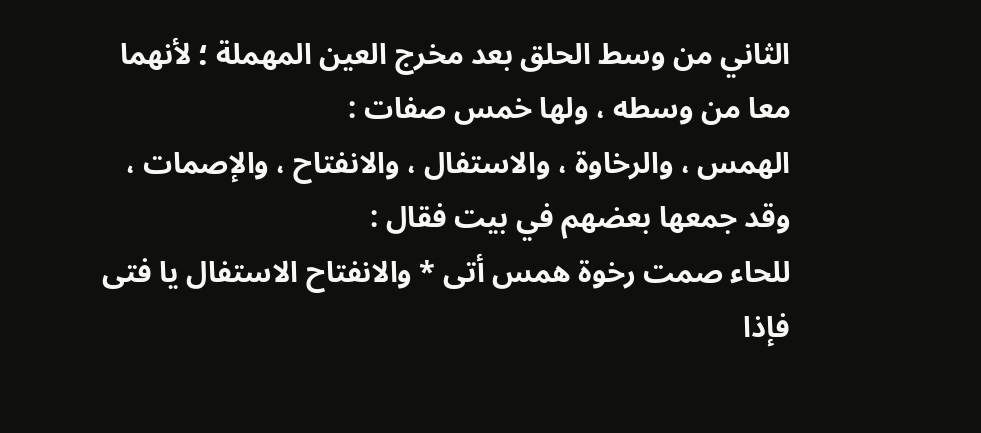الثاني من وسط الحلق بعد مخرج العين المهملة ؛ لأنهما معا من وسطه ، ولها خمس صفات :
الهمس ، والرخاوة ، والاستفال ، والانفتاح ، والإصمات ، وقد جمعها بعضهم في بيت فقال :
للحاء صمت رخوة همس أتى * والانفتاح الاستفال يا فتى
فإذا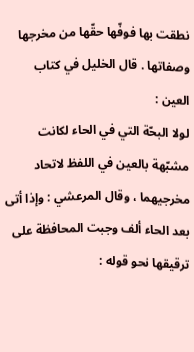نطقت بها فوفّها حقّها من مخرجها وصفاتها . قال الخليل في كتاب العين :
لولا البحّة التي في الحاء لكانت مشبّهة بالعين في اللفظ لاتحاد مخرجيهما ، وقال المرعشي : وإذا أتى بعد الحاء ألف وجبت المحافظة على ترقيقها نحو قوله :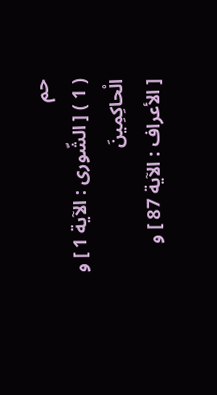حم
( 1 ) [ الشّورى : الآية 1 ] و
الْحاكِمِينَ
[ الأعراف : الآية 87 ] و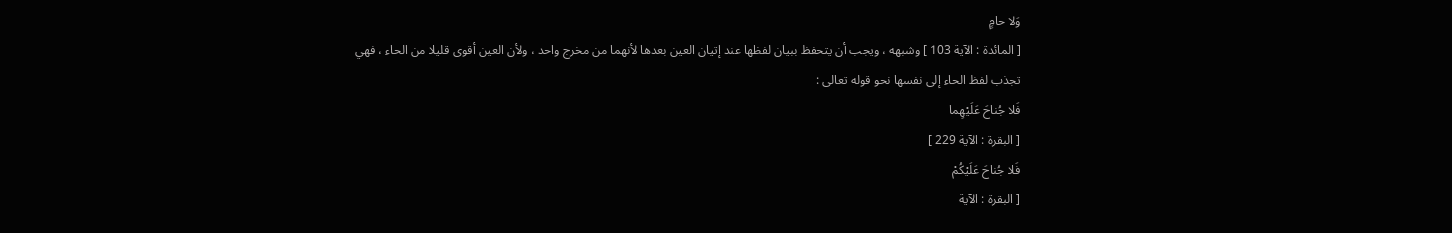وَلا حامٍ
[ المائدة : الآية 103 ] وشبهه ، ويجب أن يتحفظ ببيان لفظها عند إتيان العين بعدها لأنهما من مخرج واحد ، ولأن العين أقوى قليلا من الحاء ، فهي تجذب لفظ الحاء إلى نفسها نحو قوله تعالى :
فَلا جُناحَ عَلَيْهِما
[ البقرة : الآية 229 ]
فَلا جُناحَ عَلَيْكُمْ
[ البقرة : الآية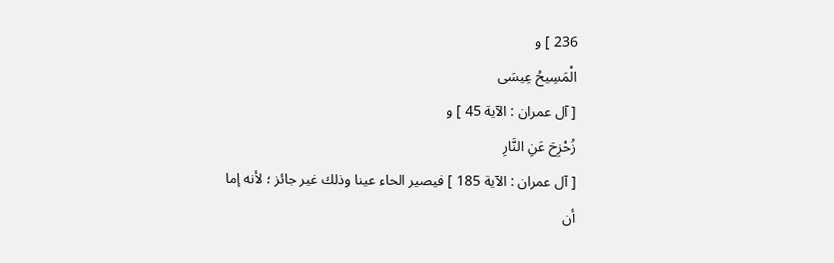236 ] و
الْمَسِيحُ عِيسَى
[ آل عمران : الآية 45 ] و
زُحْزِحَ عَنِ النَّارِ
[ آل عمران : الآية 185 ] فيصير الحاء عينا وذلك غير جائز ؛ لأنه إما أن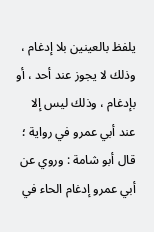يلفظ بالعينين بلا إدغام ، وذلك لا يجوز عند أحد ، أو بإدغام ، وذلك ليس إلا عند أبي عمرو في رواية ؛ قال أبو شامة : وروي عن أبي عمرو إدغام الحاء في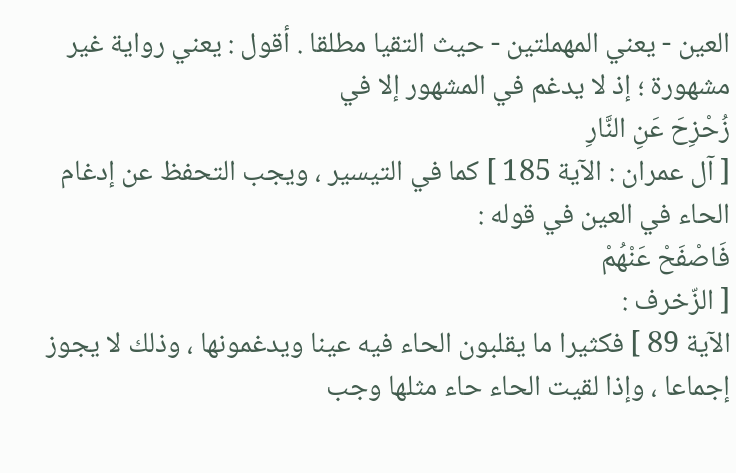العين - يعني المهملتين - حيث التقيا مطلقا . أقول : يعني رواية غير مشهورة ؛ إذ لا يدغم في المشهور إلا في
زُحْزِحَ عَنِ النَّارِ
[ آل عمران : الآية 185 ] كما في التيسير ، ويجب التحفظ عن إدغام الحاء في العين في قوله :
فَاصْفَحْ عَنْهُمْ
[ الزّخرف :
الآية 89 ] فكثيرا ما يقلبون الحاء فيه عينا ويدغمونها ، وذلك لا يجوز إجماعا ، وإذا لقيت الحاء حاء مثلها وجب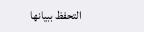التحفظ ببيانها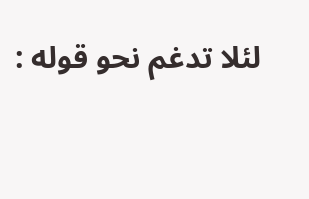لئلا تدغم نحو قوله :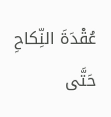عُقْدَةَ النِّكاحِ حَتَّى